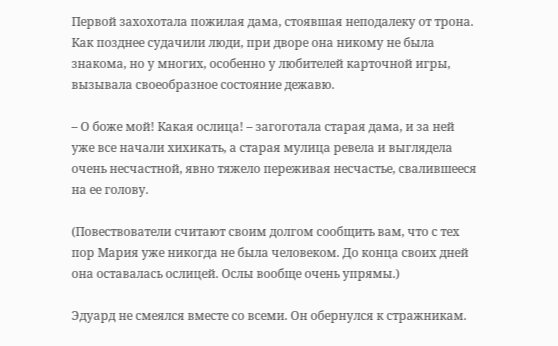Первой захохотала пожилая дама, стоявшая неподалеку от трона. Как позднее судачили люди, при дворе она никому не была знакома, но у многих, особенно у любителей карточной игры, вызывала своеобразное состояние дежавю.

– О боже мой! Какая ослица! – загоготала старая дама, и за ней уже все начали хихикать, а старая мулица ревела и выглядела очень несчастной, явно тяжело переживая несчастье, свалившееся на ее голову.

(Повествователи считают своим долгом сообщить вам, что с тех пор Мария уже никогда не была человеком. До конца своих дней она оставалась ослицей. Ослы вообще очень упрямы.)

Эдуард не смеялся вместе со всеми. Он обернулся к стражникам.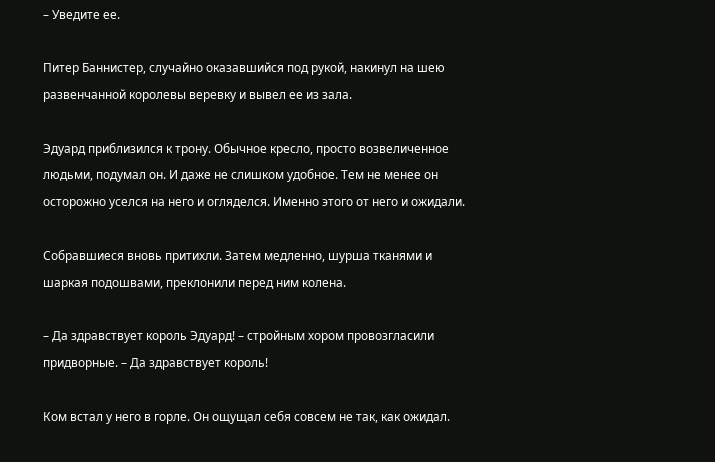– Уведите ее.

Питер Баннистер, случайно оказавшийся под рукой, накинул на шею развенчанной королевы веревку и вывел ее из зала.

Эдуард приблизился к трону. Обычное кресло, просто возвеличенное людьми, подумал он. И даже не слишком удобное. Тем не менее он осторожно уселся на него и огляделся. Именно этого от него и ожидали.

Собравшиеся вновь притихли. Затем медленно, шурша тканями и шаркая подошвами, преклонили перед ним колена.

– Да здравствует король Эдуард! – стройным хором провозгласили придворные. – Да здравствует король!

Ком встал у него в горле. Он ощущал себя совсем не так, как ожидал.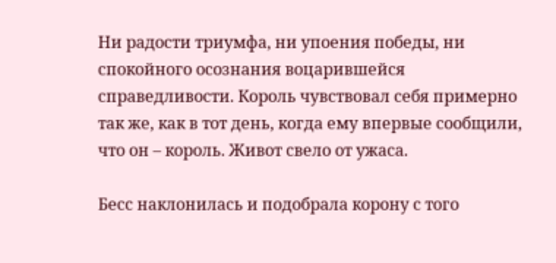Ни радости триумфа, ни упоения победы, ни спокойного осознания воцарившейся справедливости. Король чувствовал себя примерно так же, как в тот день, когда ему впервые сообщили, что он – король. Живот свело от ужаса.

Бесс наклонилась и подобрала корону с того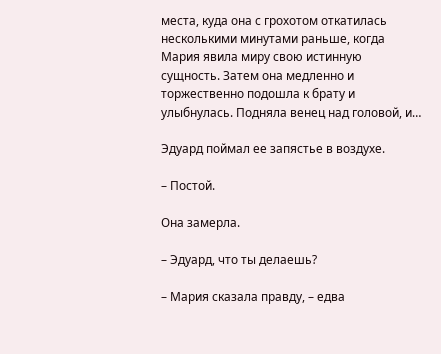места, куда она с грохотом откатилась несколькими минутами раньше, когда Мария явила миру свою истинную сущность. Затем она медленно и торжественно подошла к брату и улыбнулась. Подняла венец над головой, и…

Эдуард поймал ее запястье в воздухе.

– Постой.

Она замерла.

– Эдуард, что ты делаешь?

– Мария сказала правду, – едва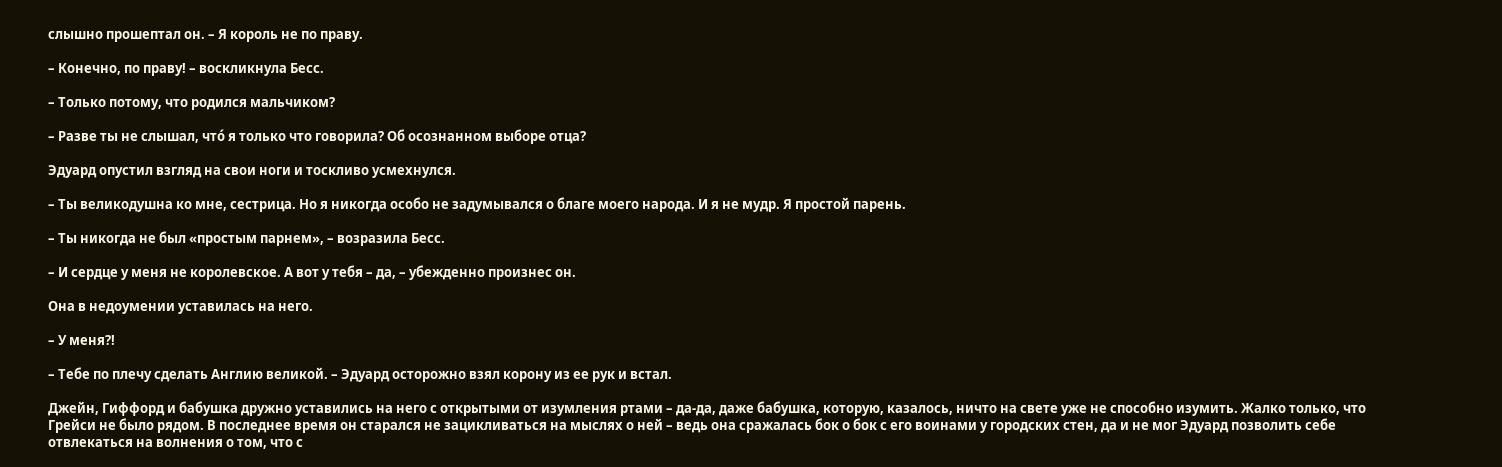слышно прошептал он. – Я король не по праву.

– Конечно, по праву! – воскликнула Бесс.

– Только потому, что родился мальчиком?

– Разве ты не слышал, чтó я только что говорила? Об осознанном выборе отца?

Эдуард опустил взгляд на свои ноги и тоскливо усмехнулся.

– Ты великодушна ко мне, сестрица. Но я никогда особо не задумывался о благе моего народа. И я не мудр. Я простой парень.

– Ты никогда не был «простым парнем», – возразила Бесс.

– И сердце у меня не королевское. А вот у тебя – да, – убежденно произнес он.

Она в недоумении уставилась на него.

– У меня?!

– Тебе по плечу сделать Англию великой. – Эдуард осторожно взял корону из ее рук и встал.

Джейн, Гиффорд и бабушка дружно уставились на него с открытыми от изумления ртами – да-да, даже бабушка, которую, казалось, ничто на свете уже не способно изумить. Жалко только, что Грейси не было рядом. В последнее время он старался не зацикливаться на мыслях о ней – ведь она сражалась бок о бок с его воинами у городских стен, да и не мог Эдуард позволить себе отвлекаться на волнения о том, что с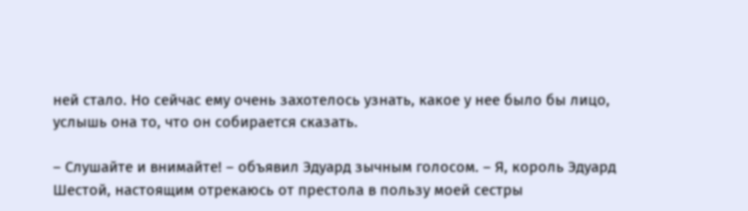ней стало. Но сейчас ему очень захотелось узнать, какое у нее было бы лицо, услышь она то, что он собирается сказать.

– Слушайте и внимайте! – объявил Эдуард зычным голосом. – Я, король Эдуард Шестой, настоящим отрекаюсь от престола в пользу моей сестры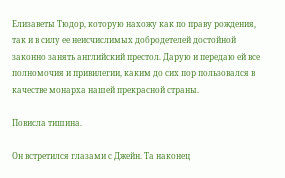Елизаветы Тюдор, которую нахожу как по праву рождения, так и в силу ее неисчислимых добродетелей достойной законно занять английский престол. Дарую и передаю ей все полномочия и привилегии, каким до сих пор пользовался в качестве монарха нашей прекрасной страны.

Повисла тишина.

Он встретился глазами с Джейн. Та наконец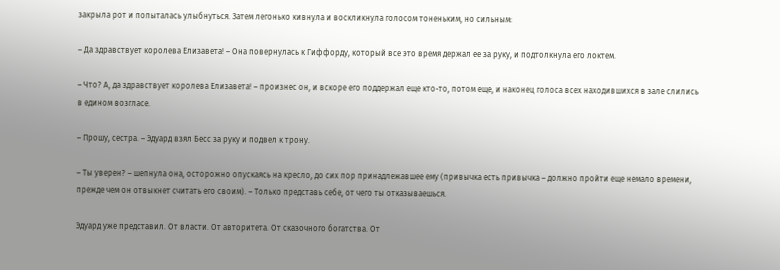закрыла рот и попыталась улыбнуться. Затем легонько кивнула и воскликнула голосом тоненьким, но сильным:

– Да здравствует королева Елизавета! – Она повернулась к Гиффорду, который все это время держал ее за руку, и подтолкнула его локтем.

– Что? А, да здравствует королева Елизавета! – произнес он, и вскоре его поддержал еще кто-то, потом еще, и наконец голоса всех находившихся в зале слились в едином возгласе.

– Прошу, сестра. – Эдуард взял Бесс за руку и подвел к трону.

– Ты уверен? – шепнула она, осторожно опускаясь на кресло, до сих пор принадлежавшее ему (привычка есть привычка – должно пройти еще немало времени, прежде чем он отвыкнет считать его своим). – Только представь себе, от чего ты отказываешься.

Эдуард уже представил. От власти. От авторитета. От сказочного богатства. От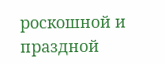роскошной и праздной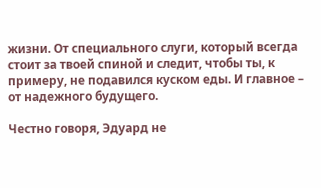жизни. От специального слуги, который всегда стоит за твоей спиной и следит, чтобы ты, к примеру, не подавился куском еды. И главное – от надежного будущего.

Честно говоря, Эдуард не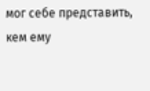мог себе представить, кем ему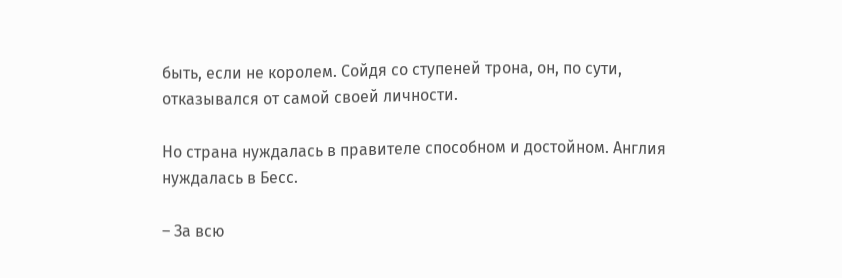быть, если не королем. Сойдя со ступеней трона, он, по сути, отказывался от самой своей личности.

Но страна нуждалась в правителе способном и достойном. Англия нуждалась в Бесс.

– За всю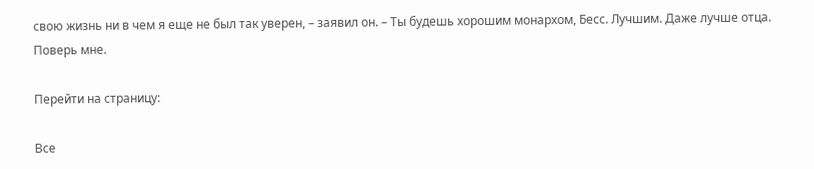свою жизнь ни в чем я еще не был так уверен, – заявил он. – Ты будешь хорошим монархом, Бесс. Лучшим. Даже лучше отца. Поверь мне.

Перейти на страницу:

Все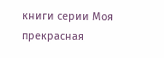книги серии Моя прекрасная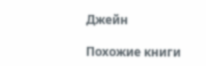Джейн

Похожие книги